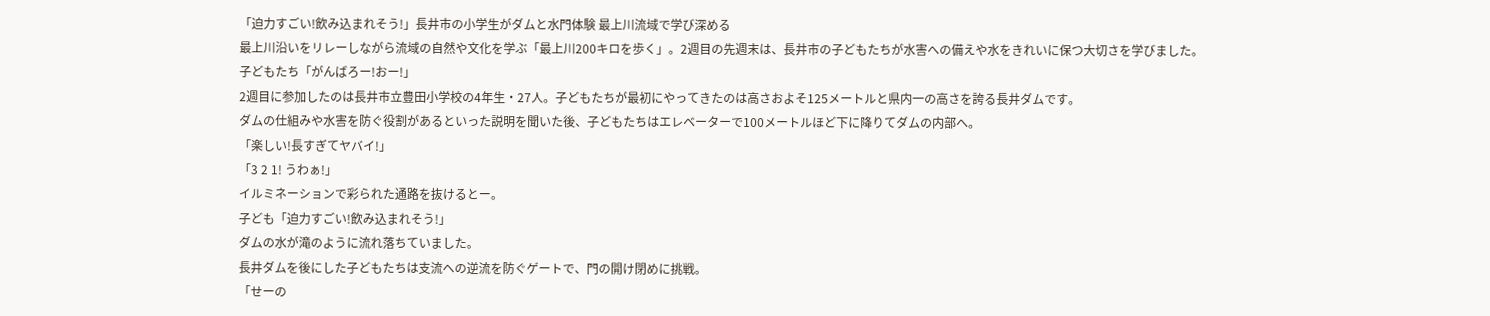「迫力すごい!飲み込まれそう!」長井市の小学生がダムと水門体験 最上川流域で学び深める
最上川沿いをリレーしながら流域の自然や文化を学ぶ「最上川200キロを歩く」。2週目の先週末は、長井市の子どもたちが水害への備えや水をきれいに保つ大切さを学びました。
子どもたち「がんばろー!おー!」
2週目に参加したのは長井市立豊田小学校の4年生・27人。子どもたちが最初にやってきたのは高さおよそ125メートルと県内一の高さを誇る長井ダムです。
ダムの仕組みや水害を防ぐ役割があるといった説明を聞いた後、子どもたちはエレベーターで100メートルほど下に降りてダムの内部へ。
「楽しい!長すぎてヤバイ!」
「3 2 1! うわぁ!」
イルミネーションで彩られた通路を抜けるとー。
子ども「迫力すごい!飲み込まれそう!」
ダムの水が滝のように流れ落ちていました。
長井ダムを後にした子どもたちは支流への逆流を防ぐゲートで、門の開け閉めに挑戦。
「せーの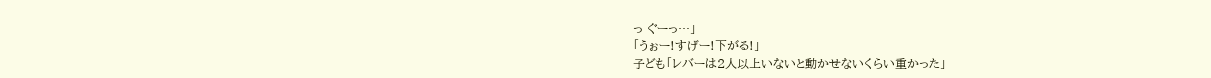っ ぐーっ…」
「うぉー!すげー!下がる!」
子ども「レバーは2人以上いないと動かせないくらい重かった」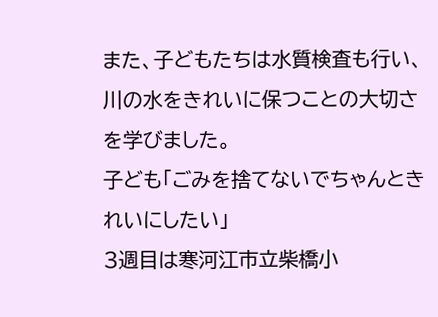また、子どもたちは水質検査も行い、川の水をきれいに保つことの大切さを学びました。
子ども「ごみを捨てないでちゃんときれいにしたい」
3週目は寒河江市立柴橋小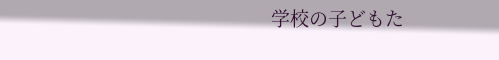学校の子どもた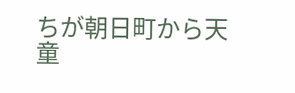ちが朝日町から天童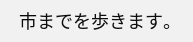市までを歩きます。